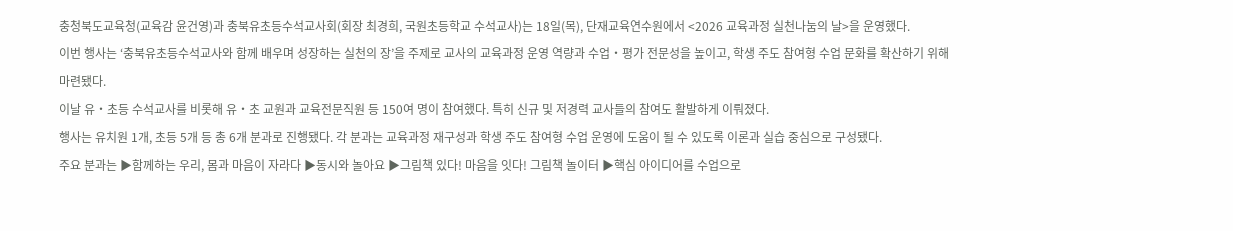충청북도교육청(교육감 윤건영)과 충북유초등수석교사회(회장 최경희, 국원초등학교 수석교사)는 18일(목), 단재교육연수원에서 <2026 교육과정 실천나눔의 날>을 운영했다.
이번 행사는 ‘충북유초등수석교사와 함께 배우며 성장하는 실천의 장’을 주제로 교사의 교육과정 운영 역량과 수업‧평가 전문성을 높이고, 학생 주도 참여형 수업 문화를 확산하기 위해 마련됐다.
이날 유‧초등 수석교사를 비롯해 유‧초 교원과 교육전문직원 등 150여 명이 참여했다. 특히 신규 및 저경력 교사들의 참여도 활발하게 이뤄졌다.
행사는 유치원 1개, 초등 5개 등 총 6개 분과로 진행됐다. 각 분과는 교육과정 재구성과 학생 주도 참여형 수업 운영에 도움이 될 수 있도록 이론과 실습 중심으로 구성됐다.
주요 분과는 ▶함께하는 우리, 몸과 마음이 자라다 ▶동시와 놀아요 ▶그림책 있다! 마음을 잇다! 그림책 놀이터 ▶핵심 아이디어를 수업으로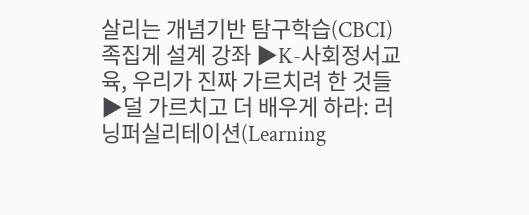살리는 개념기반 탐구학습(CBCI) 족집게 설계 강좌 ▶K-사회정서교육, 우리가 진짜 가르치려 한 것들 ▶덜 가르치고 더 배우게 하라: 러닝퍼실리테이션(Learning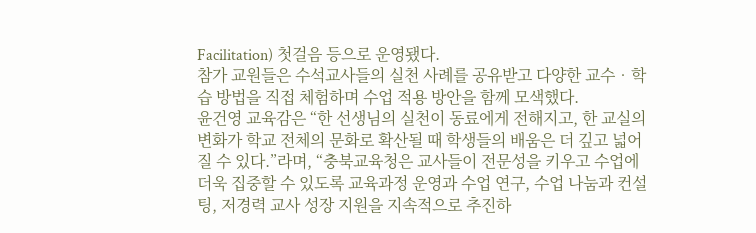Facilitation) 첫걸음 등으로 운영됐다.
참가 교원들은 수석교사들의 실천 사례를 공유받고 다양한 교수‧학습 방법을 직접 체험하며 수업 적용 방안을 함께 모색했다.
윤건영 교육감은 “한 선생님의 실천이 동료에게 전해지고, 한 교실의 변화가 학교 전체의 문화로 확산될 때 학생들의 배움은 더 깊고 넓어질 수 있다.”라며, “충북교육청은 교사들이 전문성을 키우고 수업에 더욱 집중할 수 있도록 교육과정 운영과 수업 연구, 수업 나눔과 컨설팅, 저경력 교사 성장 지원을 지속적으로 추진하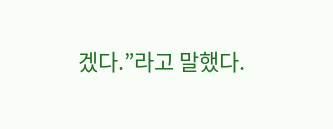겠다.”라고 말했다.